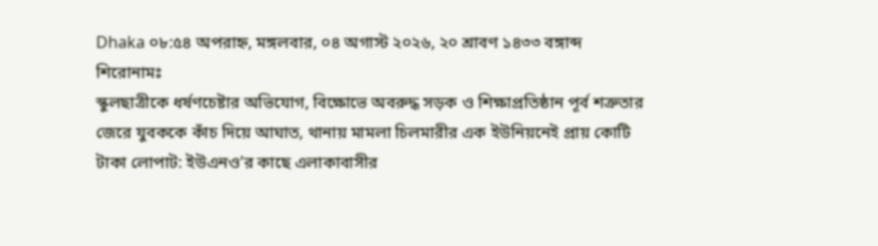Dhaka ০৮:৫৪ অপরাহ্ন, মঙ্গলবার, ০৪ অগাস্ট ২০২৬, ২০ শ্রাবণ ১৪৩৩ বঙ্গাব্দ
শিরোনামঃ
স্কুলছাত্রীকে ধর্ষণচেষ্টার অভিযোগ, বিক্ষোভে অবরুদ্ধ সড়ক ও শিক্ষাপ্রতিষ্ঠান পূর্ব শত্রুতার জেরে যুবককে কাঁচ দিয়ে আঘাত, থানায় মামলা চিলমারীর এক ইউনিয়নেই প্রায় কোটি টাকা লোপাট: ইউএনও’র কাছে এলাকাবাসীর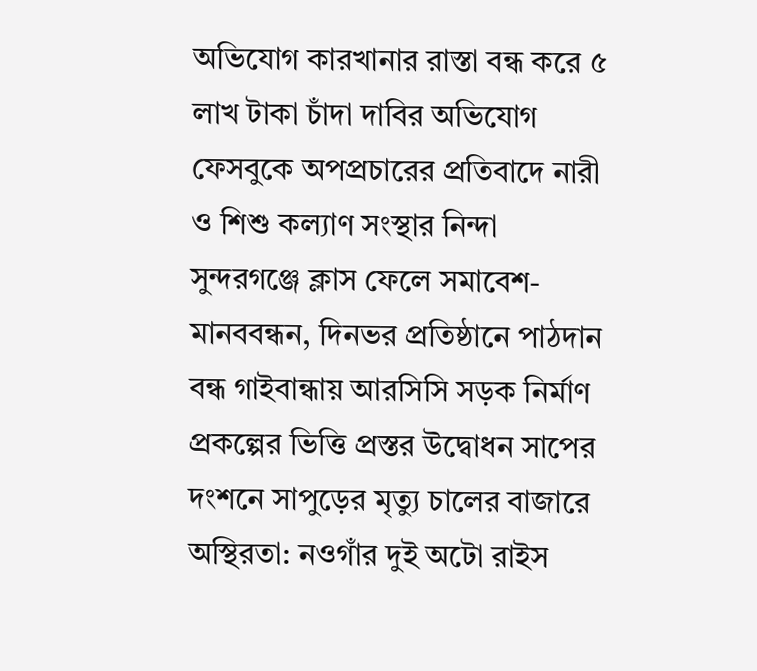অভিযোগ কারখানার রাস্তা বন্ধ করে ৫ লাখ টাকা চাঁদা দাবির অভিযোগ ফেসবুকে অপপ্রচারের প্রতিবাদে নারী ও শিশু কল্যাণ সংস্থার নিন্দা সুন্দরগঞ্জে ক্লাস ফেলে সমাবেশ-মানববন্ধন, দিনভর প্রতিষ্ঠানে পাঠদান বন্ধ গাইবান্ধায় আরসিসি সড়ক নির্মাণ প্রকল্পের ভিত্তি প্রস্তর উদ্বোধন সাপের দংশনে সাপুড়ের মৃত্যু চালের বাজারে অস্থিরতা: নওগাঁর দুই অটো রাইস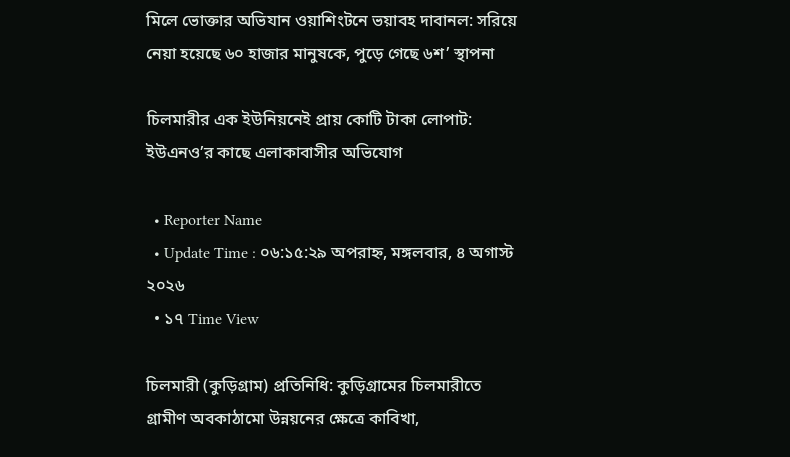মিলে ভোক্তার অভিযান ওয়াশিংটনে ভয়াবহ দাবানল: সরিয়ে নেয়া হয়েছে ৬০ হাজার মানুষকে, পুড়ে গেছে ৬শ’ স্থাপনা

চিলমারীর এক ইউনিয়নেই প্রায় কোটি টাকা লোপাট: ইউএনও’র কাছে এলাকাবাসীর অভিযোগ

  • Reporter Name
  • Update Time : ০৬:১৫:২৯ অপরাহ্ন, মঙ্গলবার, ৪ অগাস্ট ২০২৬
  • ১৭ Time View

চিলমারী (কুড়িগ্রাম) প্রতিনিধি: কুড়িগ্রামের চিলমারীতে গ্রামীণ অবকাঠামো উন্নয়নের ক্ষেত্রে কাবিখা,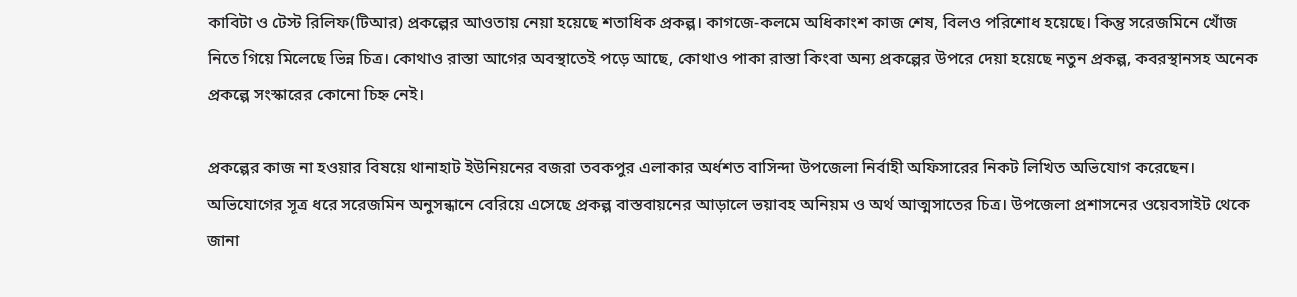কাবিটা ও টেস্ট রিলিফ(টিআর) প্রকল্পের আওতায় নেয়া হয়েছে শতাধিক প্রকল্প। কাগজে-কলমে অধিকাংশ কাজ শেষ, বিলও পরিশোধ হয়েছে। কিন্তু সরেজমিনে খোঁজ নিতে গিয়ে মিলেছে ভিন্ন চিত্র। কোথাও রাস্তা আগের অবস্থাতেই পড়ে আছে, কোথাও পাকা রাস্তা কিংবা অন্য প্রকল্পের উপরে দেয়া হয়েছে নতুন প্রকল্প, কবরস্থানসহ অনেক প্রকল্পে সংস্কারের কোনো চিহ্ন নেই।

প্রকল্পের কাজ না হওয়ার বিষয়ে থানাহাট ইউনিয়নের বজরা তবকপুর এলাকার অর্ধশত বাসিন্দা উপজেলা নির্বাহী অফিসারের নিকট লিখিত অভিযোগ করেছেন। অভিযোগের সূত্র ধরে সরেজমিন অনুসন্ধানে বেরিয়ে এসেছে প্রকল্প বাস্তবায়নের আড়ালে ভয়াবহ অনিয়ম ও অর্থ আত্মসাতের চিত্র। উপজেলা প্রশাসনের ওয়েবসাইট থেকে জানা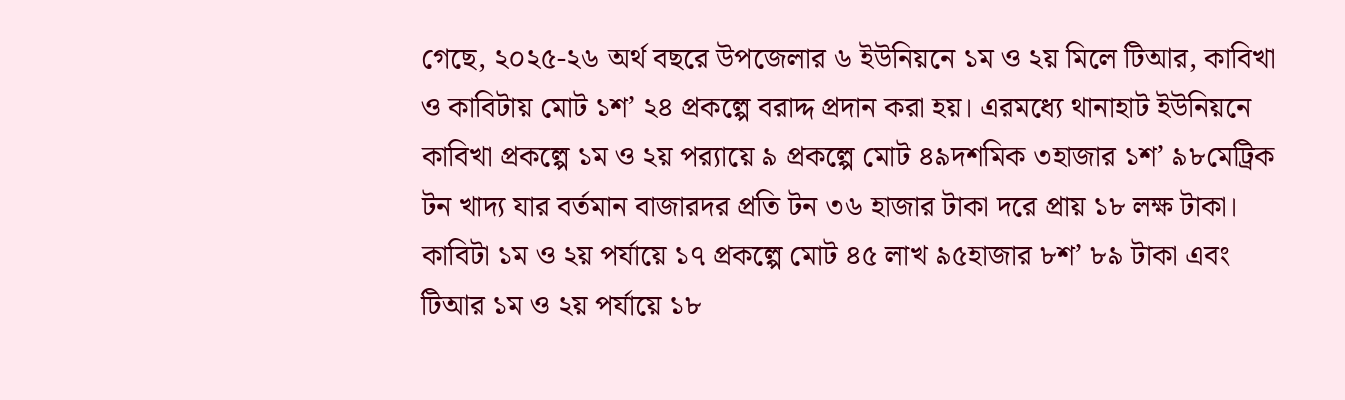গেছে, ২০২৫-২৬ অর্থ বছরে উপজেলার ৬ ইউনিয়নে ১ম ও ২য় মিলে টিআর, কাবিখা ও কাবিটায় মোট ১শ’ ২৪ প্রকল্পে বরাদ্দ প্রদান করা হয়। এরমধ্যে থানাহাট ইউনিয়নে কাবিখা প্রকল্পে ১ম ও ২য় পর‌্যায়ে ৯ প্রকল্পে মোট ৪৯দশমিক ৩হাজার ১শ’ ৯৮মেট্রিক টন খাদ্য যার বর্তমান বাজারদর প্রতি টন ৩৬ হাজার টাকা দরে প্রায় ১৮ লক্ষ টাকা। কাবিটা ১ম ও ২য় পর্যায়ে ১৭ প্রকল্পে মোট ৪৫ লাখ ৯৫হাজার ৮শ’ ৮৯ টাকা এবং টিআর ১ম ও ২য় পর্যায়ে ১৮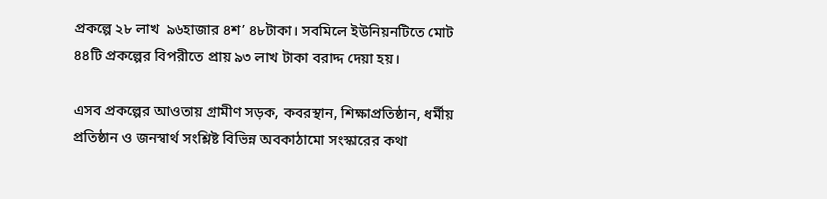প্রকল্পে ২৮ লাখ  ৯৬হাজার ৪শ’ ৪৮টাকা। সবমিলে ইউনিয়নটিতে মোট ৪৪টি প্রকল্পের বিপরীতে প্রায় ৯৩ লাখ টাকা বরাদ্দ দেয়া হয়।

এসব প্রকল্পের আওতায় গ্রামীণ সড়ক, কবরস্থান, শিক্ষাপ্রতিষ্ঠান, ধর্মীয় প্রতিষ্ঠান ও জনস্বার্থ সংশ্লিষ্ট বিভিন্ন অবকাঠামো সংস্কারের কথা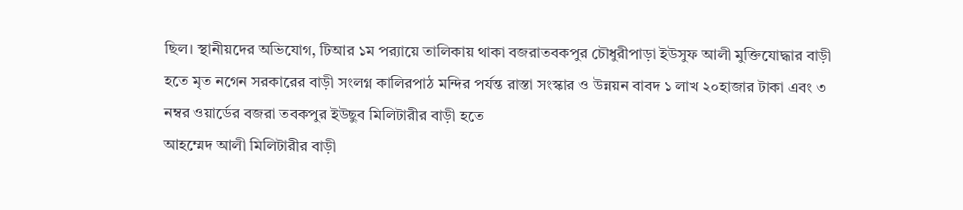ছিল। স্থানীয়দের অভিযোগ, টিআর ১ম পর‌্যায়ে তালিকায় থাকা বজরাতবকপুর চৌধুরীপাড়া ইউসুফ আলী মুক্তিযোদ্ধার বাড়ী হতে মৃত নগেন সরকারের বাড়ী সংলগ্ন কালিরপাঠ মন্দির পর্যন্ত রাস্তা সংস্কার ও উন্নয়ন বাবদ ১ লাখ ২০হাজার টাকা এবং ৩ নম্বর ওয়ার্ডের বজরা তবকপুর ইউছুব মিলিটারীর বাড়ী হতে
আহম্মেদ আলী মিলিটারীর বাড়ী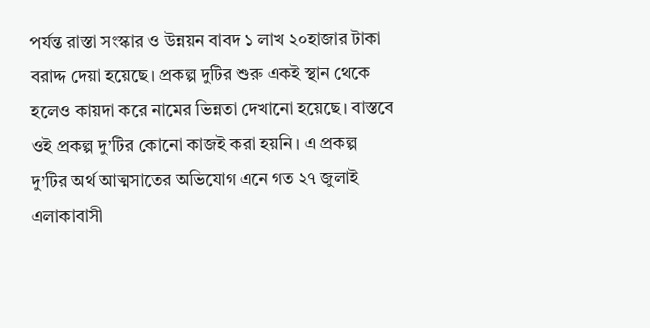পর্যন্ত রাস্তা সংস্কার ও উন্নয়ন বাবদ ১ লাখ ২০হাজার টাকা বরাদ্দ দেয়া হয়েছে। প্রকল্প দুটির শুরু একই স্থান থেকে হলেও কায়দা করে নামের ভিন্নতা দেখানো হয়েছে। বাস্তবে ওই প্রকল্প দু’টির কোনো কাজই করা হয়নি। এ প্রকল্প দু’টির অর্থ আত্মসাতের অভিযোগ এনে গত ২৭ জুলাই এলাকাবাসী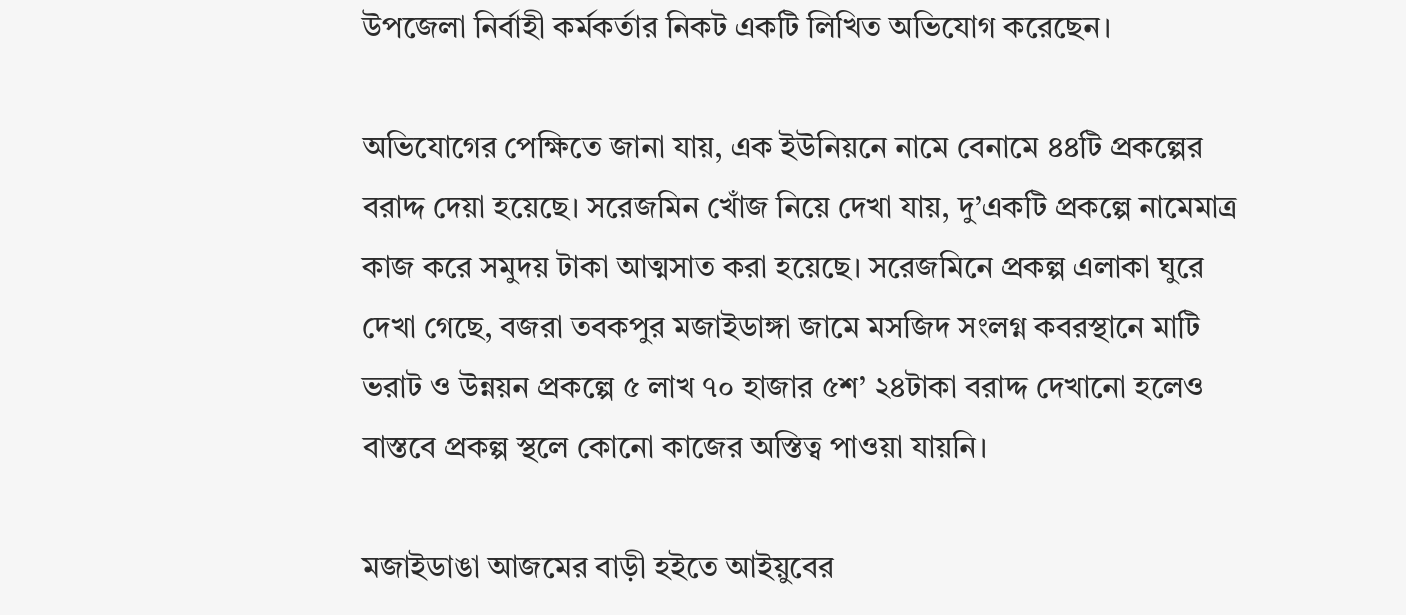উপজেলা নির্বাহী কর্মকর্তার নিকট একটি লিখিত অভিযোগ করেছেন।

অভিযোগের পেক্ষিতে জানা যায়, এক ইউনিয়নে নামে বেনামে ৪৪টি প্রকল্পের বরাদ্দ দেয়া হয়েছে। সরেজমিন খোঁজ নিয়ে দেখা যায়, দু’একটি প্রকল্পে নামেমাত্র কাজ করে সমুদয় টাকা আত্মসাত করা হয়েছে। সরেজমিনে প্রকল্প এলাকা ঘুরে দেখা গেছে, বজরা তবকপুর মজাইডাঙ্গা জামে মসজিদ সংলগ্ন কবরস্থানে মাটি ভরাট ও উন্নয়ন প্রকল্পে ৫ লাখ ৭০ হাজার ৫শ’ ২৪টাকা বরাদ্দ দেখানো হলেও বাস্তবে প্রকল্প স্থলে কোনো কাজের অস্তিত্ব পাওয়া যায়নি।

মজাইডাঙা আজমের বাড়ী হইতে আইয়ুবের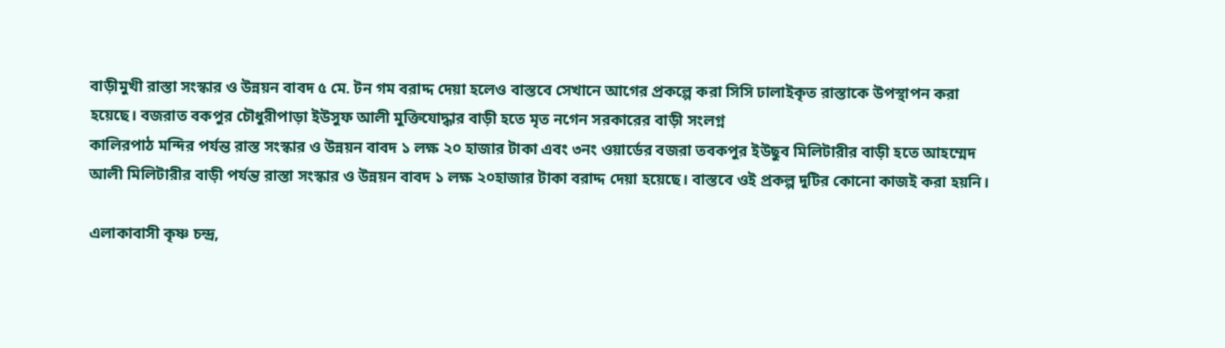বাড়ীমুখী রাস্তা সংস্কার ও উন্নয়ন বাবদ ৫ মে. টন গম বরাদ্দ দেয়া হলেও বাস্তবে সেখানে আগের প্রকল্পে করা সিসি ঢালাইকৃত রাস্তাকে উপস্থাপন করা হয়েছে। বজরাত বকপুর চৌধুরীপাড়া ইউসুফ আলী মুক্তিযোদ্ধার বাড়ী হতে মৃত নগেন সরকারের বাড়ী সংলগ্ন
কালিরপাঠ মন্দির পর্যন্ত রাস্ত সংস্কার ও উন্নয়ন বাবদ ১ লক্ষ ২০ হাজার টাকা এবং ৩নং ওয়ার্ডের বজরা তবকপুর ইউছুব মিলিটারীর বাড়ী হতে আহম্মেদ আলী মিলিটারীর বাড়ী পর্যন্ত রাস্তা সংস্কার ও উন্নয়ন বাবদ ১ লক্ষ ২০হাজার টাকা বরাদ্দ দেয়া হয়েছে। বাস্তবে ওই প্রকল্প দুটির কোনো কাজই করা হয়নি।

এলাকাবাসী কৃষ্ণ চন্দ্র,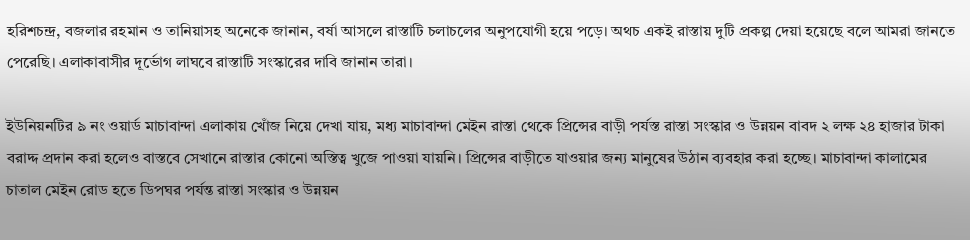হরিশচন্দ্র, বজলার রহমান ও তানিয়াসহ অনেকে জানান, বর্ষা আসলে রাস্তাটি চলাচলের অনুপযোগী হয়ে পড়ে। অথচ একই রাস্তায় দুটি প্রকল্প দেয়া হয়েছে বলে আমরা জানতে পেরেছি। এলাকাবাসীর দূর্ভোগ লাঘবে রাস্তাটি সংস্কারের দাবি জানান তারা।

ইউনিয়নটির ৯ নং ওয়ার্ড মাচাবান্দা এলাকায় খোঁজ নিয়ে দেখা যায়, মধ্য মাচাবান্দা মেইন রাস্তা থেকে প্রিন্সের বাড়ী পর্যস্ত রাস্তা সংস্কার ও উন্নয়ন বাবদ ২ লক্ষ ২৪ হাজার টাকা বরাদ্দ প্রদান করা হলেও বাস্তবে সেখানে রাস্তার কোনো অস্তিত্ব খুজে পাওয়া যায়নি। প্রিন্সের বাড়ীতে যাওয়ার জন্য মানুষের উঠান ব্যবহার করা হচ্ছে। মাচাবান্দা কালামের চাতাল মেইন রোড হতে ডিপঘর পর্যন্ত রাস্তা সংস্কার ও উন্নয়ন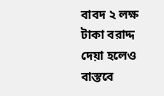বাবদ ২ লক্ষ টাকা বরাদ্দ দেয়া হলেও বাস্তবে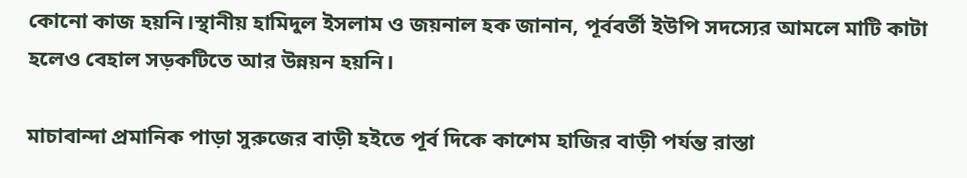কোনো কাজ হয়নি।স্থানীয় হামিদুল ইসলাম ও জয়নাল হক জানান, পূর্ববর্তী ইউপি সদস্যের আমলে মাটি কাটা হলেও বেহাল সড়কটিতে আর উন্নয়ন হয়নি।

মাচাবান্দা প্রমানিক পাড়া সুরুজের বাড়ী হইতে পূর্ব দিকে কাশেম হাজির বাড়ী পর্যন্ত রাস্তা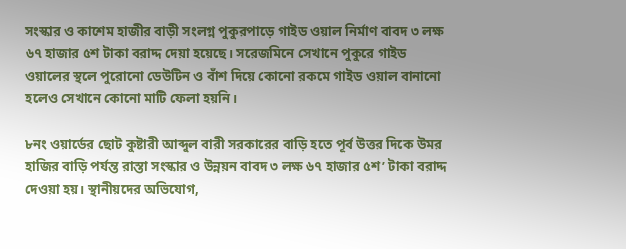সংস্কার ও কাশেম হাজীর বাড়ী সংলগ্ন পুকুরপাড়ে গাইড ওয়াল নির্মাণ বাবদ ৩ লক্ষ ৬৭ হাজার ৫শ টাকা বরাদ্দ দেয়া হয়েছে। সরেজমিনে সেখানে পুকুরে গাইড ওয়ালের স্থলে পুরোনো ডেউটিন ও বাঁশ দিয়ে কোনো রকমে গাইড ওয়াল বানানো হলেও সেখানে কোনো মাটি ফেলা হয়নি।

৮নং ওয়ার্ডের ছোট কুষ্টারী আব্দুল বারী সরকারের বাড়ি হতে পূর্ব উত্তর দিকে উমর হাজির বাড়ি পর্যন্ত রাস্তা সংস্কার ও উন্নয়ন বাবদ ৩ লক্ষ ৬৭ হাজার ৫শ’ টাকা বরাদ্দ দেওয়া হয়। স্থানীয়দের অভিযোগ,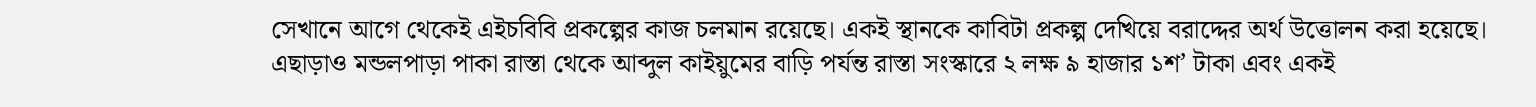সেখানে আগে থেকেই এইচবিবি প্রকল্পের কাজ চলমান রয়েছে। একই স্থানকে কাবিটা প্রকল্প দেখিয়ে বরাদ্দের অর্থ উত্তোলন করা হয়েছে। এছাড়াও মন্ডলপাড়া পাকা রাস্তা থেকে আব্দুল কাইয়ুমের বাড়ি পর্যন্ত রাস্তা সংস্কারে ২ লক্ষ ৯ হাজার ১শ’ টাকা এবং একই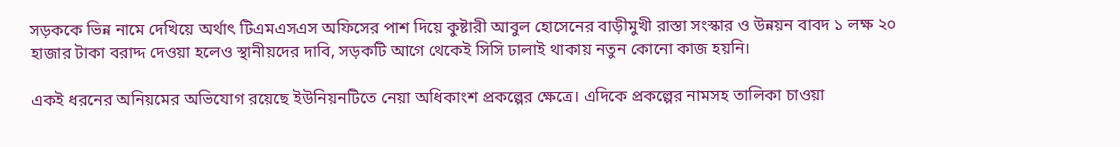সড়ককে ভিন্ন নামে দেখিয়ে অর্থাৎ টিএমএসএস অফিসের পাশ দিয়ে কুষ্টারী আবুল হোসেনের বাড়ীমুখী রাস্তা সংস্কার ও উন্নয়ন বাবদ ১ লক্ষ ২০ হাজার টাকা বরাদ্দ দেওয়া হলেও স্থানীয়দের দাবি, সড়কটি আগে থেকেই সিসি ঢালাই থাকায় নতুন কোনো কাজ হয়নি।

একই ধরনের অনিয়মের অভিযোগ রয়েছে ইউনিয়নটিতে নেয়া অধিকাংশ প্রকল্পের ক্ষেত্রে। এদিকে প্রকল্পের নামসহ তালিকা চাওয়া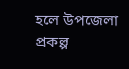হলে উপজেলা প্রকল্প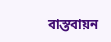বাস্তবায়ন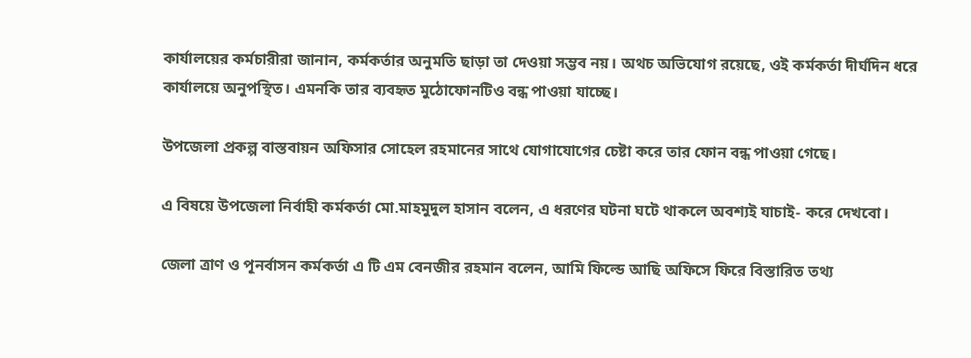কার্যালয়ের কর্মচারীরা জানান, কর্মকর্তার অনুমতি ছাড়া তা দেওয়া সম্ভব নয়। অথচ অভিযোগ রয়েছে, ওই কর্মকর্তা দীর্ঘদিন ধরে কার্যালয়ে অনুপস্থিত। এমনকি তার ব্যবহৃত মুঠোফোনটিও বন্ধ পাওয়া যাচ্ছে।

উপজেলা প্রকল্প বাস্তবায়ন অফিসার সোহেল রহমানের সাথে যোগাযোগের চেষ্টা করে তার ফোন বন্ধ পাওয়া গেছে।

এ বিষয়ে উপজেলা নির্বাহী কর্মকর্তা মো.মাহমুদুল হাসান বলেন, এ ধরণের ঘটনা ঘটে থাকলে অবশ্যই যাচাই- করে দেখবো।

জেলা ত্রাণ ও পূনর্বাসন কর্মকর্তা এ টি এম বেনজীর রহমান বলেন, আমি ফিল্ডে আছি অফিসে ফিরে বিস্তারিত তথ্য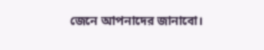জেনে আপনাদের জানাবো।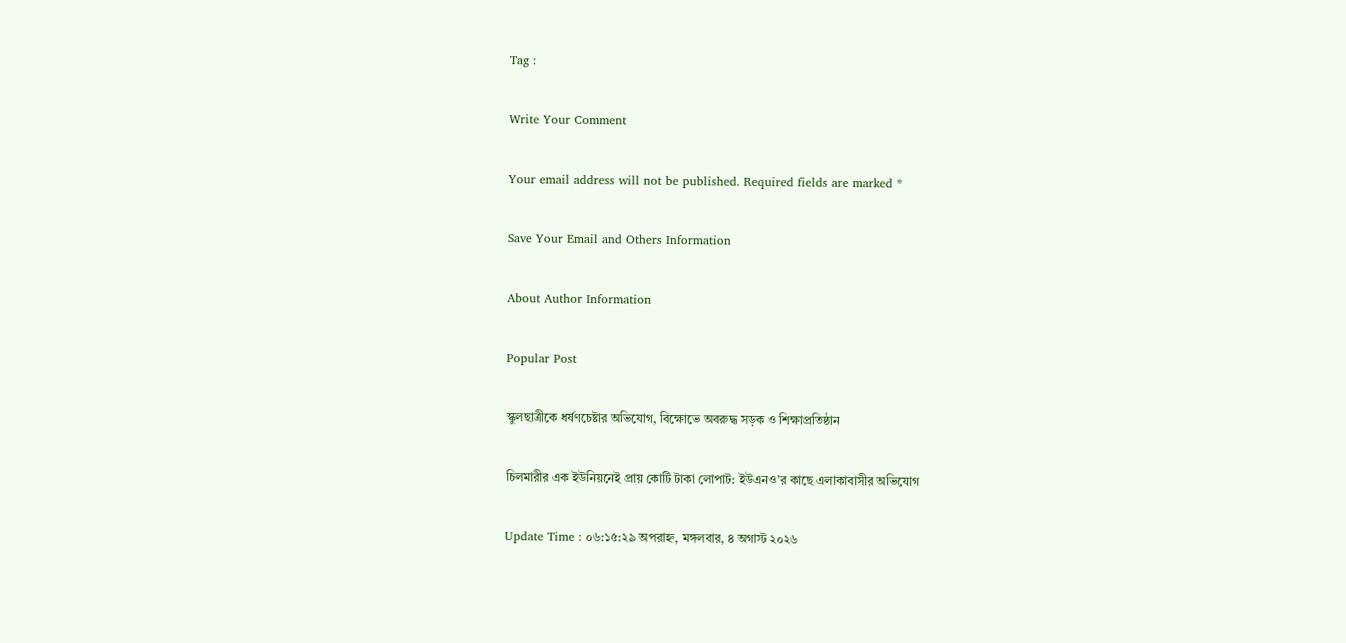Tag :

Write Your Comment

Your email address will not be published. Required fields are marked *

Save Your Email and Others Information

About Author Information

Popular Post

স্কুলছাত্রীকে ধর্ষণচেষ্টার অভিযোগ, বিক্ষোভে অবরুদ্ধ সড়ক ও শিক্ষাপ্রতিষ্ঠান

চিলমারীর এক ইউনিয়নেই প্রায় কোটি টাকা লোপাট: ইউএনও’র কাছে এলাকাবাসীর অভিযোগ

Update Time : ০৬:১৫:২৯ অপরাহ্ন, মঙ্গলবার, ৪ অগাস্ট ২০২৬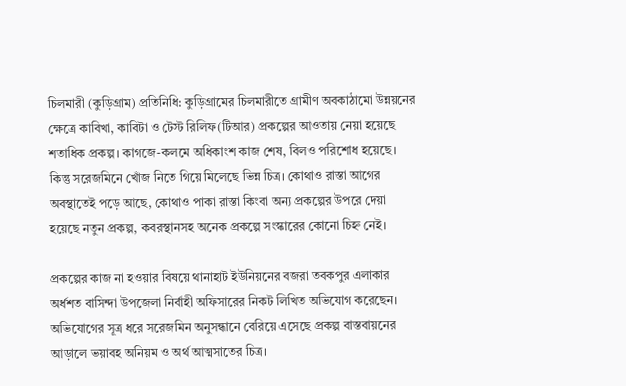চিলমারী (কুড়িগ্রাম) প্রতিনিধি: কুড়িগ্রামের চিলমারীতে গ্রামীণ অবকাঠামো উন্নয়নের ক্ষেত্রে কাবিখা, কাবিটা ও টেস্ট রিলিফ(টিআর) প্রকল্পের আওতায় নেয়া হয়েছে শতাধিক প্রকল্প। কাগজে-কলমে অধিকাংশ কাজ শেষ, বিলও পরিশোধ হয়েছে। কিন্তু সরেজমিনে খোঁজ নিতে গিয়ে মিলেছে ভিন্ন চিত্র। কোথাও রাস্তা আগের অবস্থাতেই পড়ে আছে, কোথাও পাকা রাস্তা কিংবা অন্য প্রকল্পের উপরে দেয়া হয়েছে নতুন প্রকল্প, কবরস্থানসহ অনেক প্রকল্পে সংস্কারের কোনো চিহ্ন নেই।

প্রকল্পের কাজ না হওয়ার বিষয়ে থানাহাট ইউনিয়নের বজরা তবকপুর এলাকার অর্ধশত বাসিন্দা উপজেলা নির্বাহী অফিসারের নিকট লিখিত অভিযোগ করেছেন। অভিযোগের সূত্র ধরে সরেজমিন অনুসন্ধানে বেরিয়ে এসেছে প্রকল্প বাস্তবায়নের আড়ালে ভয়াবহ অনিয়ম ও অর্থ আত্মসাতের চিত্র।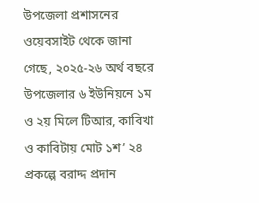উপজেলা প্রশাসনের ওয়েবসাইট থেকে জানা গেছে, ২০২৫-২৬ অর্থ বছরে উপজেলার ৬ ইউনিয়নে ১ম ও ২য় মিলে টিআর, কাবিখা ও কাবিটায় মোট ১শ’ ২৪ প্রকল্পে বরাদ্দ প্রদান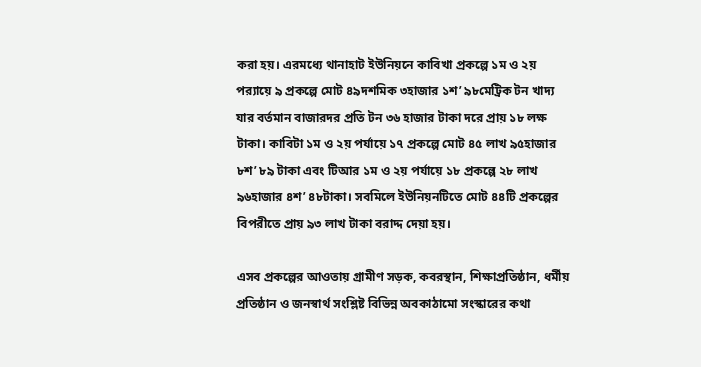করা হয়। এরমধ্যে থানাহাট ইউনিয়নে কাবিখা প্রকল্পে ১ম ও ২য় পর‌্যায়ে ৯ প্রকল্পে মোট ৪৯দশমিক ৩হাজার ১শ’ ৯৮মেট্রিক টন খাদ্য যার বর্তমান বাজারদর প্রতি টন ৩৬ হাজার টাকা দরে প্রায় ১৮ লক্ষ টাকা। কাবিটা ১ম ও ২য় পর্যায়ে ১৭ প্রকল্পে মোট ৪৫ লাখ ৯৫হাজার ৮শ’ ৮৯ টাকা এবং টিআর ১ম ও ২য় পর্যায়ে ১৮ প্রকল্পে ২৮ লাখ  ৯৬হাজার ৪শ’ ৪৮টাকা। সবমিলে ইউনিয়নটিতে মোট ৪৪টি প্রকল্পের বিপরীতে প্রায় ৯৩ লাখ টাকা বরাদ্দ দেয়া হয়।

এসব প্রকল্পের আওতায় গ্রামীণ সড়ক, কবরস্থান, শিক্ষাপ্রতিষ্ঠান, ধর্মীয় প্রতিষ্ঠান ও জনস্বার্থ সংশ্লিষ্ট বিভিন্ন অবকাঠামো সংস্কারের কথা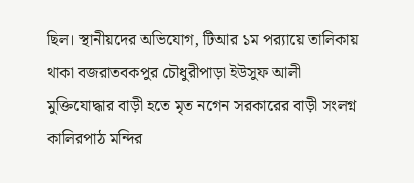ছিল। স্থানীয়দের অভিযোগ, টিআর ১ম পর‌্যায়ে তালিকায় থাকা বজরাতবকপুর চৌধুরীপাড়া ইউসুফ আলী মুক্তিযোদ্ধার বাড়ী হতে মৃত নগেন সরকারের বাড়ী সংলগ্ন কালিরপাঠ মন্দির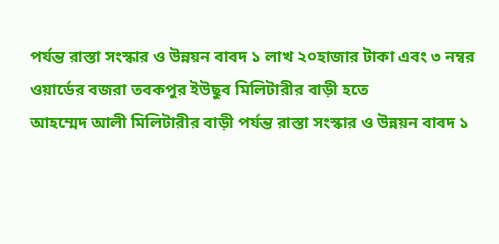পর্যন্ত রাস্তা সংস্কার ও উন্নয়ন বাবদ ১ লাখ ২০হাজার টাকা এবং ৩ নম্বর ওয়ার্ডের বজরা তবকপুর ইউছুব মিলিটারীর বাড়ী হতে
আহম্মেদ আলী মিলিটারীর বাড়ী পর্যন্ত রাস্তা সংস্কার ও উন্নয়ন বাবদ ১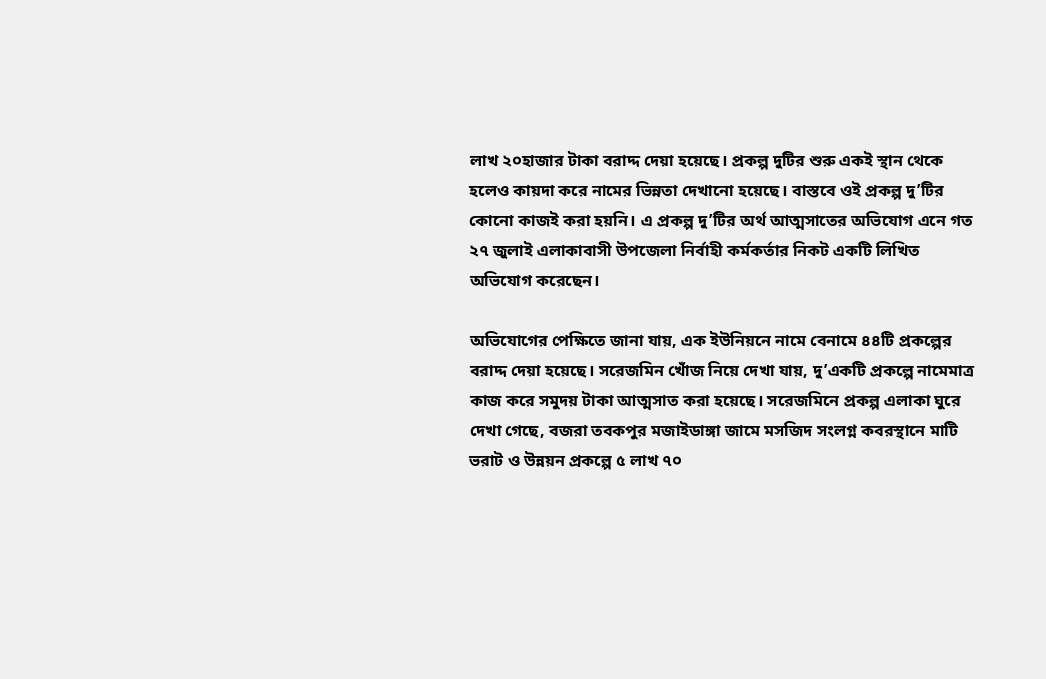লাখ ২০হাজার টাকা বরাদ্দ দেয়া হয়েছে। প্রকল্প দুটির শুরু একই স্থান থেকে হলেও কায়দা করে নামের ভিন্নতা দেখানো হয়েছে। বাস্তবে ওই প্রকল্প দু’টির কোনো কাজই করা হয়নি। এ প্রকল্প দু’টির অর্থ আত্মসাতের অভিযোগ এনে গত ২৭ জুলাই এলাকাবাসী উপজেলা নির্বাহী কর্মকর্তার নিকট একটি লিখিত অভিযোগ করেছেন।

অভিযোগের পেক্ষিতে জানা যায়, এক ইউনিয়নে নামে বেনামে ৪৪টি প্রকল্পের বরাদ্দ দেয়া হয়েছে। সরেজমিন খোঁজ নিয়ে দেখা যায়, দু’একটি প্রকল্পে নামেমাত্র কাজ করে সমুদয় টাকা আত্মসাত করা হয়েছে। সরেজমিনে প্রকল্প এলাকা ঘুরে দেখা গেছে, বজরা তবকপুর মজাইডাঙ্গা জামে মসজিদ সংলগ্ন কবরস্থানে মাটি ভরাট ও উন্নয়ন প্রকল্পে ৫ লাখ ৭০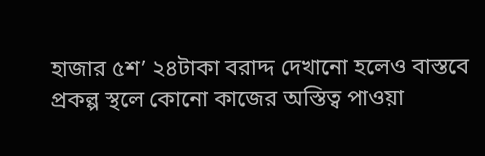হাজার ৫শ’ ২৪টাকা বরাদ্দ দেখানো হলেও বাস্তবে প্রকল্প স্থলে কোনো কাজের অস্তিত্ব পাওয়া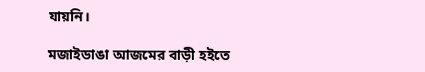যায়নি।

মজাইডাঙা আজমের বাড়ী হইতে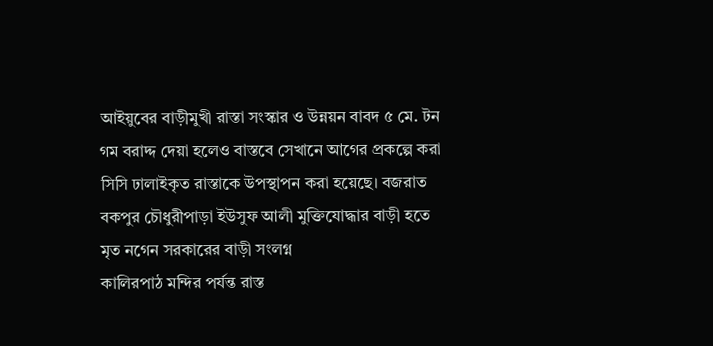আইয়ুবের বাড়ীমুখী রাস্তা সংস্কার ও উন্নয়ন বাবদ ৫ মে. টন গম বরাদ্দ দেয়া হলেও বাস্তবে সেখানে আগের প্রকল্পে করা সিসি ঢালাইকৃত রাস্তাকে উপস্থাপন করা হয়েছে। বজরাত বকপুর চৌধুরীপাড়া ইউসুফ আলী মুক্তিযোদ্ধার বাড়ী হতে মৃত নগেন সরকারের বাড়ী সংলগ্ন
কালিরপাঠ মন্দির পর্যন্ত রাস্ত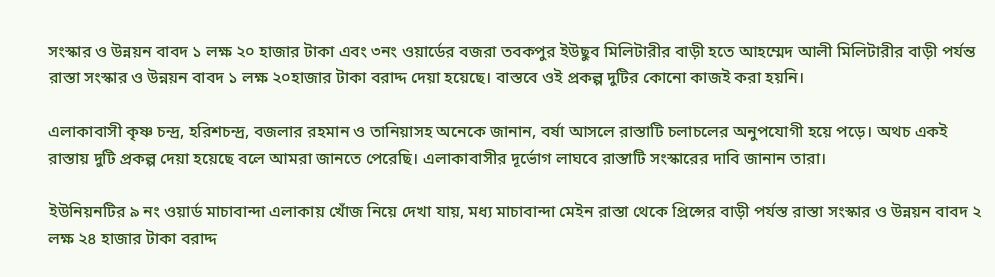সংস্কার ও উন্নয়ন বাবদ ১ লক্ষ ২০ হাজার টাকা এবং ৩নং ওয়ার্ডের বজরা তবকপুর ইউছুব মিলিটারীর বাড়ী হতে আহম্মেদ আলী মিলিটারীর বাড়ী পর্যন্ত রাস্তা সংস্কার ও উন্নয়ন বাবদ ১ লক্ষ ২০হাজার টাকা বরাদ্দ দেয়া হয়েছে। বাস্তবে ওই প্রকল্প দুটির কোনো কাজই করা হয়নি।

এলাকাবাসী কৃষ্ণ চন্দ্র, হরিশচন্দ্র, বজলার রহমান ও তানিয়াসহ অনেকে জানান, বর্ষা আসলে রাস্তাটি চলাচলের অনুপযোগী হয়ে পড়ে। অথচ একই রাস্তায় দুটি প্রকল্প দেয়া হয়েছে বলে আমরা জানতে পেরেছি। এলাকাবাসীর দূর্ভোগ লাঘবে রাস্তাটি সংস্কারের দাবি জানান তারা।

ইউনিয়নটির ৯ নং ওয়ার্ড মাচাবান্দা এলাকায় খোঁজ নিয়ে দেখা যায়, মধ্য মাচাবান্দা মেইন রাস্তা থেকে প্রিন্সের বাড়ী পর্যস্ত রাস্তা সংস্কার ও উন্নয়ন বাবদ ২ লক্ষ ২৪ হাজার টাকা বরাদ্দ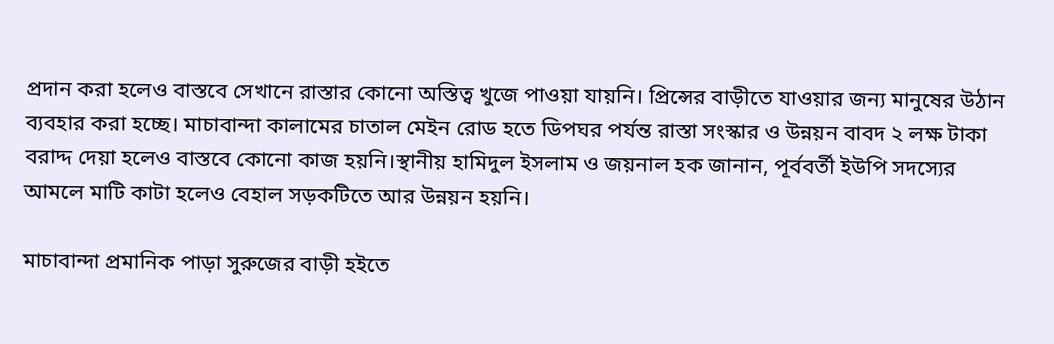প্রদান করা হলেও বাস্তবে সেখানে রাস্তার কোনো অস্তিত্ব খুজে পাওয়া যায়নি। প্রিন্সের বাড়ীতে যাওয়ার জন্য মানুষের উঠান ব্যবহার করা হচ্ছে। মাচাবান্দা কালামের চাতাল মেইন রোড হতে ডিপঘর পর্যন্ত রাস্তা সংস্কার ও উন্নয়ন বাবদ ২ লক্ষ টাকা বরাদ্দ দেয়া হলেও বাস্তবে কোনো কাজ হয়নি।স্থানীয় হামিদুল ইসলাম ও জয়নাল হক জানান, পূর্ববর্তী ইউপি সদস্যের আমলে মাটি কাটা হলেও বেহাল সড়কটিতে আর উন্নয়ন হয়নি।

মাচাবান্দা প্রমানিক পাড়া সুরুজের বাড়ী হইতে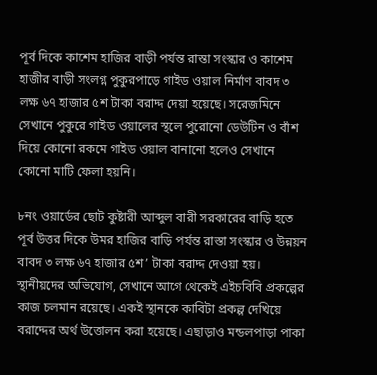পূর্ব দিকে কাশেম হাজির বাড়ী পর্যন্ত রাস্তা সংস্কার ও কাশেম হাজীর বাড়ী সংলগ্ন পুকুরপাড়ে গাইড ওয়াল নির্মাণ বাবদ ৩ লক্ষ ৬৭ হাজার ৫শ টাকা বরাদ্দ দেয়া হয়েছে। সরেজমিনে সেখানে পুকুরে গাইড ওয়ালের স্থলে পুরোনো ডেউটিন ও বাঁশ দিয়ে কোনো রকমে গাইড ওয়াল বানানো হলেও সেখানে কোনো মাটি ফেলা হয়নি।

৮নং ওয়ার্ডের ছোট কুষ্টারী আব্দুল বারী সরকারের বাড়ি হতে পূর্ব উত্তর দিকে উমর হাজির বাড়ি পর্যন্ত রাস্তা সংস্কার ও উন্নয়ন বাবদ ৩ লক্ষ ৬৭ হাজার ৫শ’ টাকা বরাদ্দ দেওয়া হয়। স্থানীয়দের অভিযোগ, সেখানে আগে থেকেই এইচবিবি প্রকল্পের কাজ চলমান রয়েছে। একই স্থানকে কাবিটা প্রকল্প দেখিয়ে বরাদ্দের অর্থ উত্তোলন করা হয়েছে। এছাড়াও মন্ডলপাড়া পাকা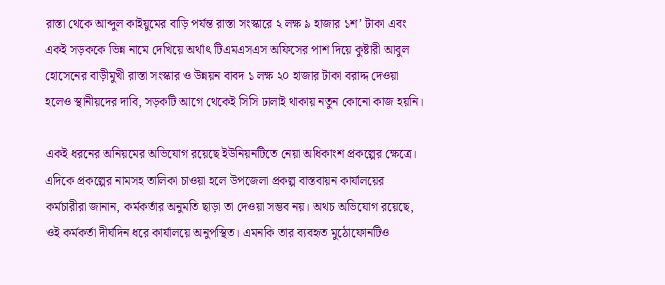রাস্তা থেকে আব্দুল কাইয়ুমের বাড়ি পর্যন্ত রাস্তা সংস্কারে ২ লক্ষ ৯ হাজার ১শ’ টাকা এবং একই সড়ককে ভিন্ন নামে দেখিয়ে অর্থাৎ টিএমএসএস অফিসের পাশ দিয়ে কুষ্টারী আবুল হোসেনের বাড়ীমুখী রাস্তা সংস্কার ও উন্নয়ন বাবদ ১ লক্ষ ২০ হাজার টাকা বরাদ্দ দেওয়া হলেও স্থানীয়দের দাবি, সড়কটি আগে থেকেই সিসি ঢালাই থাকায় নতুন কোনো কাজ হয়নি।

একই ধরনের অনিয়মের অভিযোগ রয়েছে ইউনিয়নটিতে নেয়া অধিকাংশ প্রকল্পের ক্ষেত্রে। এদিকে প্রকল্পের নামসহ তালিকা চাওয়া হলে উপজেলা প্রকল্প বাস্তবায়ন কার্যালয়ের কর্মচারীরা জানান, কর্মকর্তার অনুমতি ছাড়া তা দেওয়া সম্ভব নয়। অথচ অভিযোগ রয়েছে, ওই কর্মকর্তা দীর্ঘদিন ধরে কার্যালয়ে অনুপস্থিত। এমনকি তার ব্যবহৃত মুঠোফোনটিও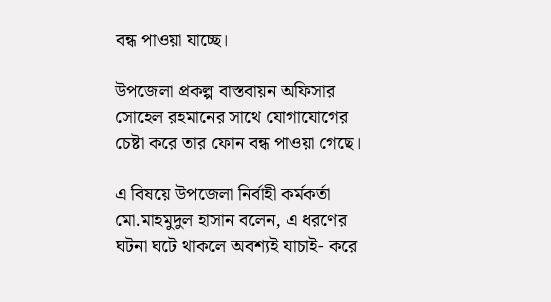বন্ধ পাওয়া যাচ্ছে।

উপজেলা প্রকল্প বাস্তবায়ন অফিসার সোহেল রহমানের সাথে যোগাযোগের চেষ্টা করে তার ফোন বন্ধ পাওয়া গেছে।

এ বিষয়ে উপজেলা নির্বাহী কর্মকর্তা মো.মাহমুদুল হাসান বলেন, এ ধরণের ঘটনা ঘটে থাকলে অবশ্যই যাচাই- করে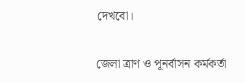দেখবো।

জেলা ত্রাণ ও পূনর্বাসন কর্মকর্তা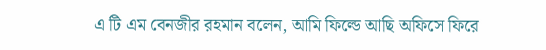এ টি এম বেনজীর রহমান বলেন, আমি ফিল্ডে আছি অফিসে ফিরে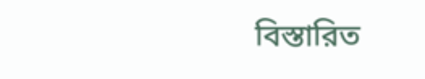বিস্তারিত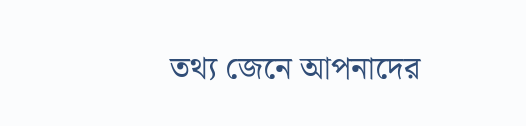তথ্য জেনে আপনাদের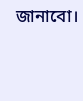জানাবো।